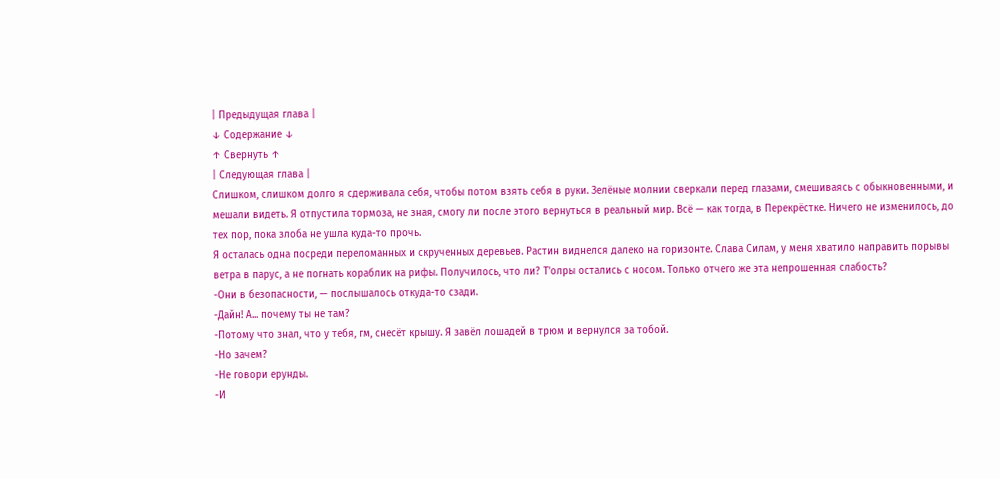| Предыдущая глава |
↓ Содержание ↓
↑ Свернуть ↑
| Следующая глава |
Слишком, слишком долго я сдерживала себя, чтобы потом взять себя в руки. Зелёные молнии сверкали перед глазами, смешиваясь с обыкновенными, и мешали видеть. Я отпустила тормоза, не зная, смогу ли после этого вернуться в реальный мир. Всё — как тогда, в Перекрёстке. Ничего не изменилось, до тех пор, пока злоба не ушла куда-то прочь.
Я осталась одна посреди переломанных и скрученных деревьев. Растин виднелся далеко на горизонте. Слава Силам, у меня хватило направить порывы ветра в парус, а не погнать кораблик на рифы. Получилось, что ли? Т'олры остались с носом. Только отчего же эта непрошенная слабость?
-Они в безопасности, — послышалось откуда-то сзади.
-Дайн! А... почему ты не там?
-Потому что знал, что у тебя, гм, снесёт крышу. Я завёл лошадей в трюм и вернулся за тобой.
-Но зачем?
-Не говори ерунды.
-И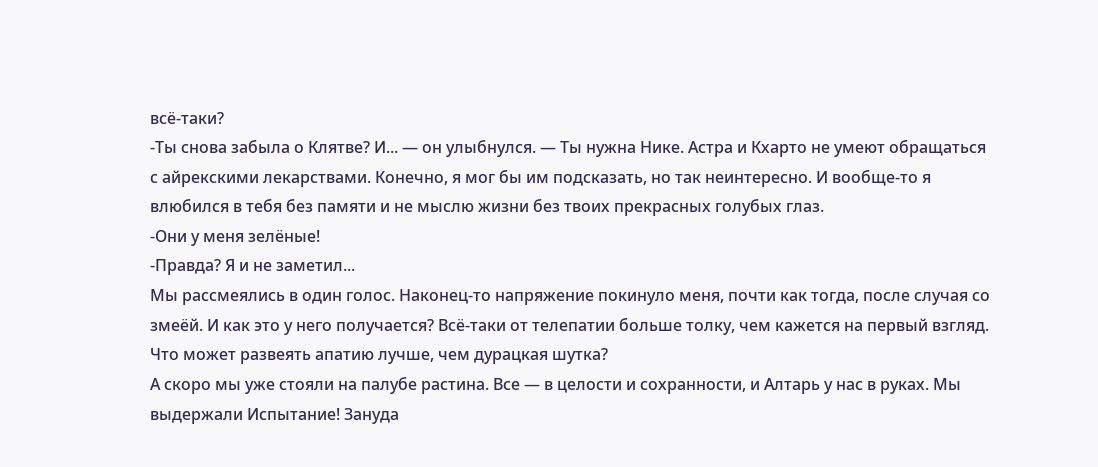всё-таки?
-Ты снова забыла о Клятве? И... — он улыбнулся. — Ты нужна Нике. Астра и Кхарто не умеют обращаться с айрекскими лекарствами. Конечно, я мог бы им подсказать, но так неинтересно. И вообще-то я влюбился в тебя без памяти и не мыслю жизни без твоих прекрасных голубых глаз.
-Они у меня зелёные!
-Правда? Я и не заметил...
Мы рассмеялись в один голос. Наконец-то напряжение покинуло меня, почти как тогда, после случая со змеёй. И как это у него получается? Всё-таки от телепатии больше толку, чем кажется на первый взгляд. Что может развеять апатию лучше, чем дурацкая шутка?
А скоро мы уже стояли на палубе растина. Все — в целости и сохранности, и Алтарь у нас в руках. Мы выдержали Испытание! Зануда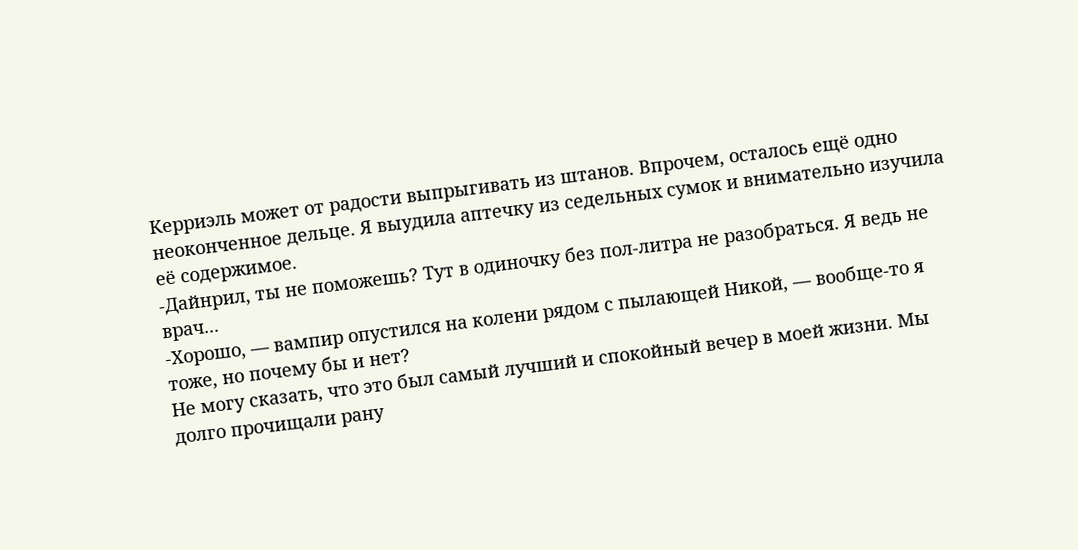Керриэль может от радости выпрыгивать из штанов. Впрочем, осталось ещё одно неоконченное дельце. Я выудила аптечку из седельных сумок и внимательно изучила её содержимое.
-Дайнрил, ты не поможешь? Тут в одиночку без пол-литра не разобраться. Я ведь не врач...
-Хорошо, — вампир опустился на колени рядом с пылающей Никой, — вообще-то я тоже, но почему бы и нет?
Не могу сказать, что это был самый лучший и спокойный вечер в моей жизни. Мы долго прочищали рану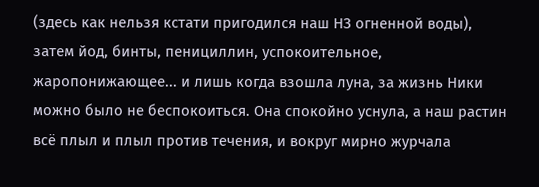(здесь как нельзя кстати пригодился наш НЗ огненной воды), затем йод, бинты, пенициллин, успокоительное, жаропонижающее... и лишь когда взошла луна, за жизнь Ники можно было не беспокоиться. Она спокойно уснула, а наш растин всё плыл и плыл против течения, и вокруг мирно журчала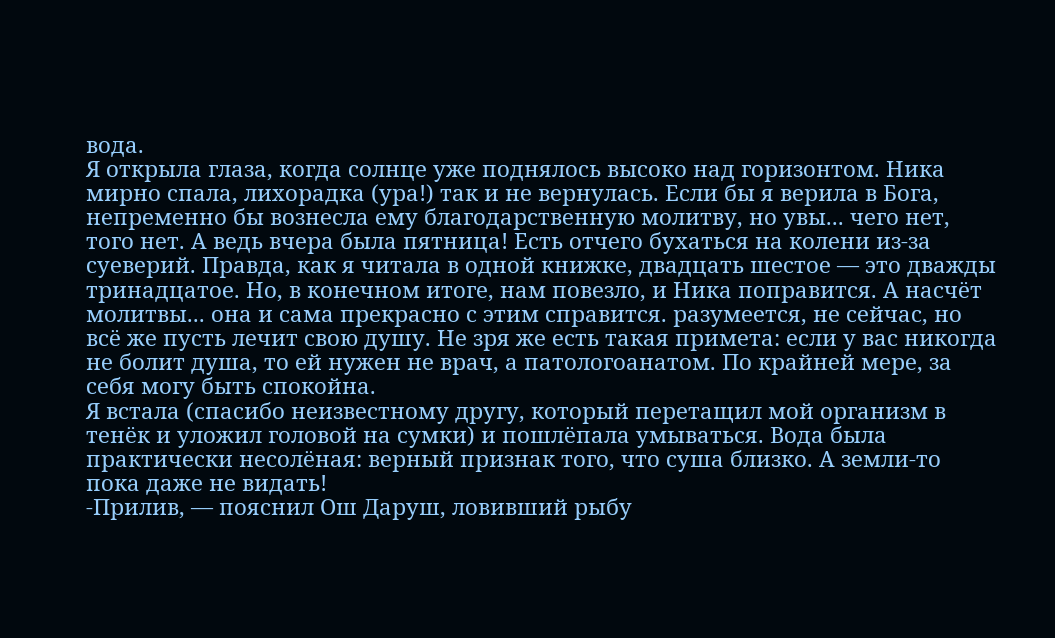вода.
Я открыла глаза, когда солнце уже поднялось высоко над горизонтом. Ника мирно спала, лихорадка (ура!) так и не вернулась. Если бы я верила в Бога, непременно бы вознесла ему благодарственную молитву, но увы... чего нет, того нет. А ведь вчера была пятница! Есть отчего бухаться на колени из-за суеверий. Правда, как я читала в одной книжке, двадцать шестое — это дважды тринадцатое. Но, в конечном итоге, нам повезло, и Ника поправится. А насчёт молитвы... она и сама прекрасно с этим справится. разумеется, не сейчас, но всё же пусть лечит свою душу. Не зря же есть такая примета: если у вас никогда не болит душа, то ей нужен не врач, а патологоанатом. По крайней мере, за себя могу быть спокойна.
Я встала (спасибо неизвестному другу, который перетащил мой организм в тенёк и уложил головой на сумки) и пошлёпала умываться. Вода была практически несолёная: верный признак того, что суша близко. А земли-то пока даже не видать!
-Прилив, — пояснил Ош Даруш, ловивший рыбу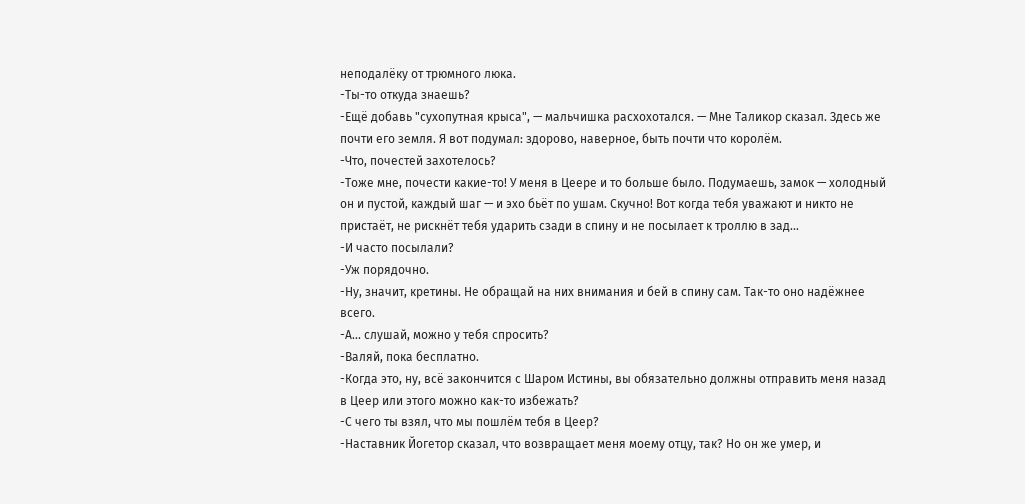неподалёку от трюмного люка.
-Ты-то откуда знаешь?
-Ещё добавь "сухопутная крыса", — мальчишка расхохотался. — Мне Таликор сказал. Здесь же почти его земля. Я вот подумал: здорово, наверное, быть почти что королём.
-Что, почестей захотелось?
-Тоже мне, почести какие-то! У меня в Цеере и то больше было. Подумаешь, замок — холодный он и пустой, каждый шаг — и эхо бьёт по ушам. Скучно! Вот когда тебя уважают и никто не пристаёт, не рискнёт тебя ударить сзади в спину и не посылает к троллю в зад...
-И часто посылали?
-Уж порядочно.
-Ну, значит, кретины. Не обращай на них внимания и бей в спину сам. Так-то оно надёжнее всего.
-А... слушай, можно у тебя спросить?
-Валяй, пока бесплатно.
-Когда это, ну, всё закончится с Шаром Истины, вы обязательно должны отправить меня назад в Цеер или этого можно как-то избежать?
-С чего ты взял, что мы пошлём тебя в Цеер?
-Наставник Йогетор сказал, что возвращает меня моему отцу, так? Но он же умер, и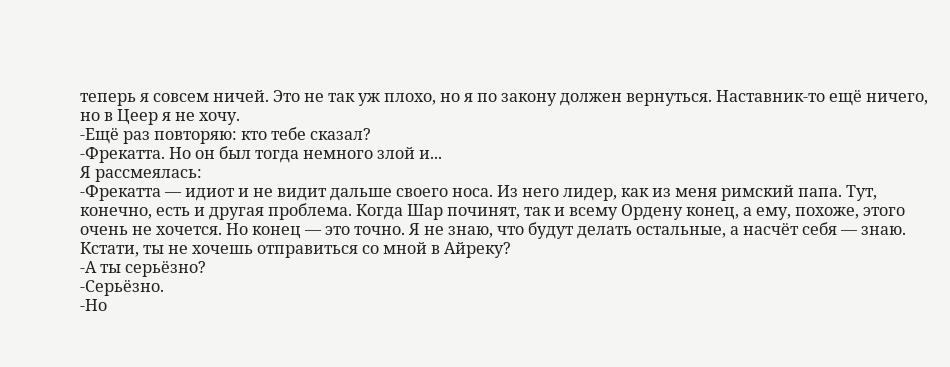теперь я совсем ничей. Это не так уж плохо, но я по закону должен вернуться. Наставник-то ещё ничего, но в Цеер я не хочу.
-Ещё раз повторяю: кто тебе сказал?
-Фрекатта. Но он был тогда немного злой и...
Я рассмеялась:
-Фрекатта — идиот и не видит дальше своего носа. Из него лидер, как из меня римский папа. Тут, конечно, есть и другая проблема. Когда Шар починят, так и всему Ордену конец, а ему, похоже, этого очень не хочется. Но конец — это точно. Я не знаю, что будут делать остальные, а насчёт себя — знаю. Кстати, ты не хочешь отправиться со мной в Айреку?
-А ты серьёзно?
-Серьёзно.
-Но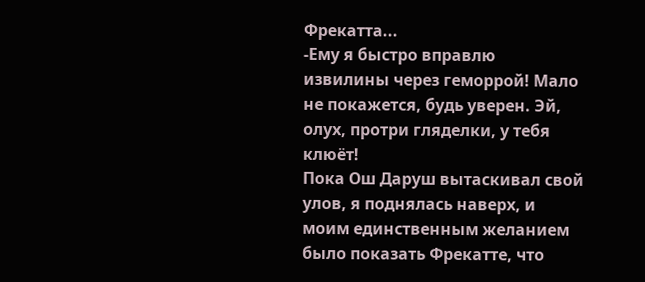Фрекатта...
-Ему я быстро вправлю извилины через геморрой! Мало не покажется, будь уверен. Эй, олух, протри гляделки, у тебя клюёт!
Пока Ош Даруш вытаскивал свой улов, я поднялась наверх, и моим единственным желанием было показать Фрекатте, что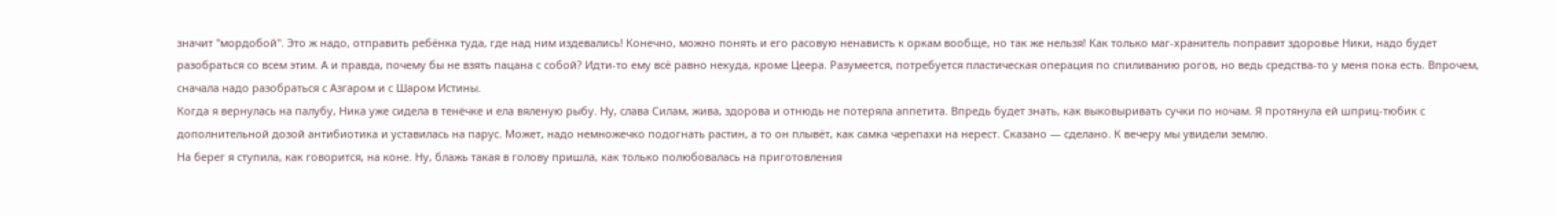значит "мордобой". Это ж надо, отправить ребёнка туда, где над ним издевались! Конечно, можно понять и его расовую ненависть к оркам вообще, но так же нельзя! Как только маг-хранитель поправит здоровье Ники, надо будет разобраться со всем этим. А и правда, почему бы не взять пацана с собой? Идти-то ему всё равно некуда, кроме Цеера. Разумеется, потребуется пластическая операция по спиливанию рогов, но ведь средства-то у меня пока есть. Впрочем, сначала надо разобраться с Азгаром и с Шаром Истины.
Когда я вернулась на палубу, Ника уже сидела в тенёчке и ела вяленую рыбу. Ну, слава Силам, жива, здорова и отнюдь не потеряла аппетита. Впредь будет знать, как выковыривать сучки по ночам. Я протянула ей шприц-тюбик с дополнительной дозой антибиотика и уставилась на парус. Может, надо немножечко подогнать растин, а то он плывёт, как самка черепахи на нерест. Сказано — сделано. К вечеру мы увидели землю.
На берег я ступила, как говорится, на коне. Ну, блажь такая в голову пришла, как только полюбовалась на приготовления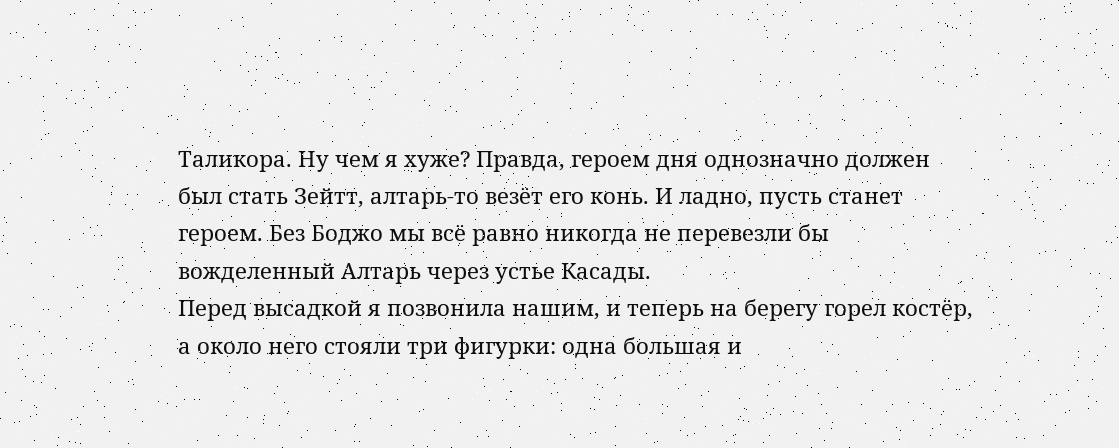Таликора. Ну чем я хуже? Правда, героем дня однозначно должен был стать Зейтт, алтарь-то везёт его конь. И ладно, пусть станет героем. Без Боджо мы всё равно никогда не перевезли бы вожделенный Алтарь через устье Касады.
Перед высадкой я позвонила нашим, и теперь на берегу горел костёр, а около него стояли три фигурки: одна большая и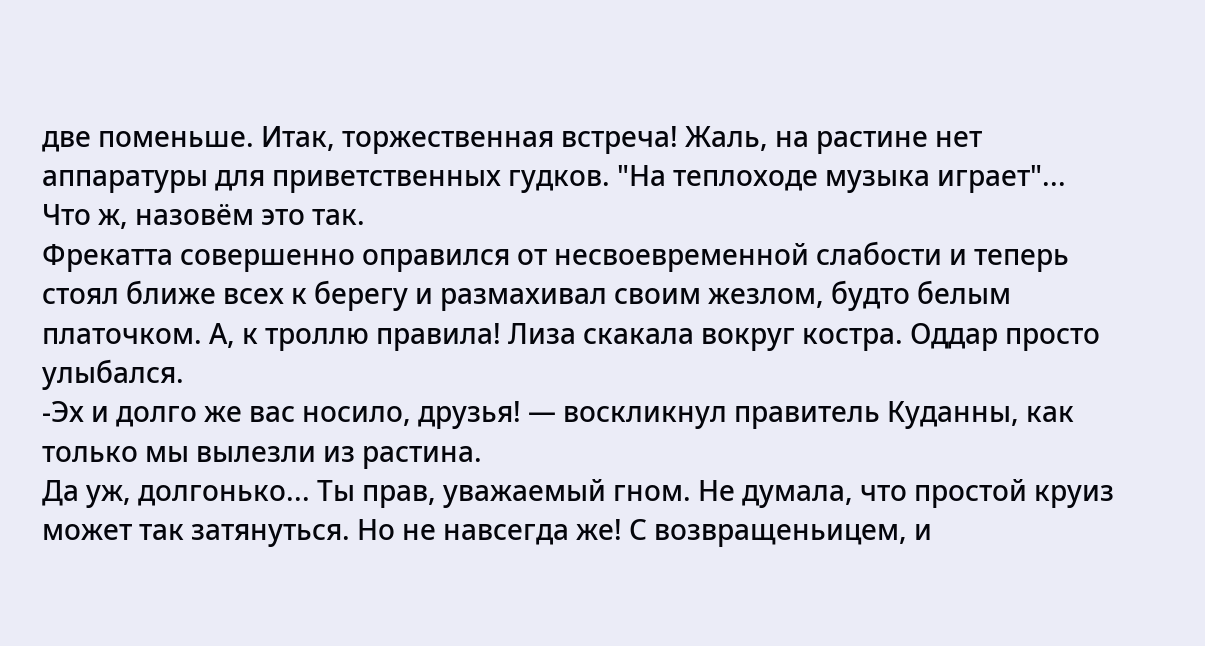две поменьше. Итак, торжественная встреча! Жаль, на растине нет аппаратуры для приветственных гудков. "На теплоходе музыка играет"... Что ж, назовём это так.
Фрекатта совершенно оправился от несвоевременной слабости и теперь стоял ближе всех к берегу и размахивал своим жезлом, будто белым платочком. А, к троллю правила! Лиза скакала вокруг костра. Оддар просто улыбался.
-Эх и долго же вас носило, друзья! — воскликнул правитель Куданны, как только мы вылезли из растина.
Да уж, долгонько... Ты прав, уважаемый гном. Не думала, что простой круиз может так затянуться. Но не навсегда же! С возвращеньицем, и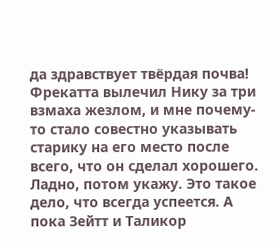да здравствует твёрдая почва!
Фрекатта вылечил Нику за три взмаха жезлом, и мне почему-то стало совестно указывать старику на его место после всего, что он сделал хорошего. Ладно, потом укажу. Это такое дело, что всегда успеется. А пока Зейтт и Таликор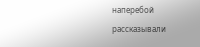наперебой рассказывали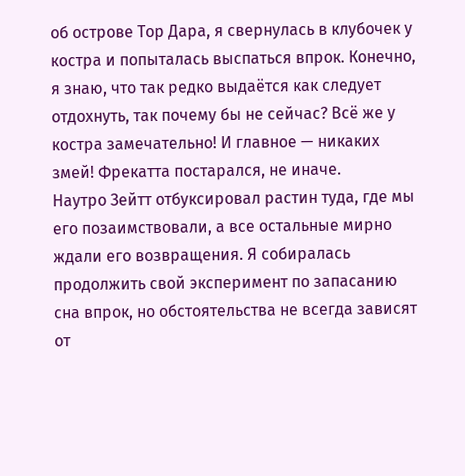об острове Тор Дара, я свернулась в клубочек у костра и попыталась выспаться впрок. Конечно, я знаю, что так редко выдаётся как следует отдохнуть, так почему бы не сейчас? Всё же у костра замечательно! И главное — никаких змей! Фрекатта постарался, не иначе.
Наутро Зейтт отбуксировал растин туда, где мы его позаимствовали, а все остальные мирно ждали его возвращения. Я собиралась продолжить свой эксперимент по запасанию сна впрок, но обстоятельства не всегда зависят от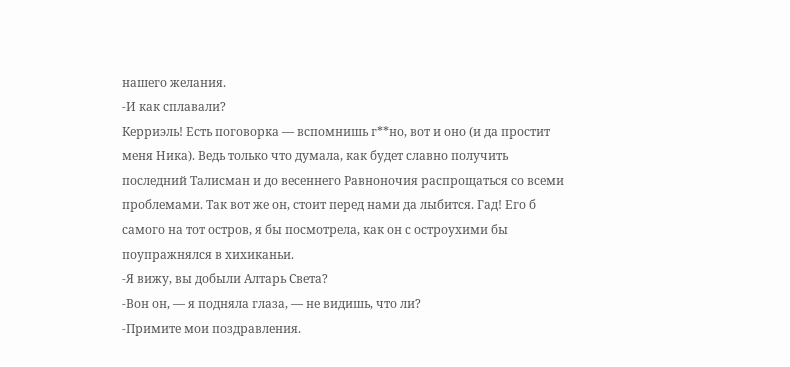нашего желания.
-И как сплавали?
Керриэль! Есть поговорка — вспомнишь г**но, вот и оно (и да простит меня Ника). Ведь только что думала, как будет славно получить последний Талисман и до весеннего Равноночия распрощаться со всеми проблемами. Так вот же он, стоит перед нами да лыбится. Гад! Его б самого на тот остров, я бы посмотрела, как он с остроухими бы поупражнялся в хихиканьи.
-Я вижу, вы добыли Алтарь Света?
-Вон он, — я подняла глаза, — не видишь, что ли?
-Примите мои поздравления.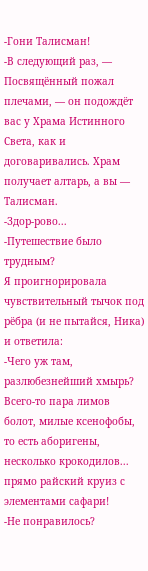-Гони Талисман!
-В следующий раз, — Посвящённый пожал плечами, — он подождёт вас у Храма Истинного Света, как и договаривались. Храм получает алтарь, а вы — Талисман.
-Здор-рово...
-Путешествие было трудным?
Я проигнорировала чувствительный тычок под рёбра (и не пытайся, Ника) и ответила:
-Чего уж там, разлюбезнейший хмырь? Всего-то пара лимов болот, милые ксенофобы, то есть аборигены, несколько крокодилов... прямо райский круиз с элементами сафари!
-Не понравилось?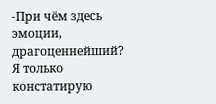-При чём здесь эмоции, драгоценнейший? Я только констатирую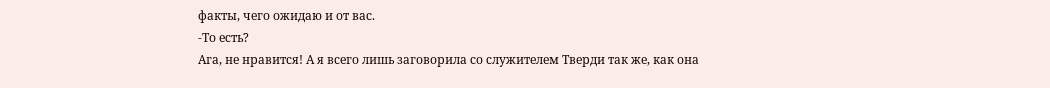факты, чего ожидаю и от вас.
-То есть?
Ага, не нравится! А я всего лишь заговорила со служителем Тверди так же, как она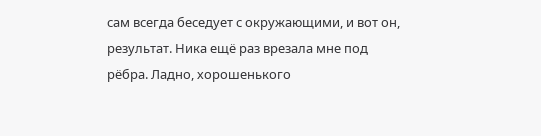сам всегда беседует с окружающими, и вот он, результат. Ника ещё раз врезала мне под рёбра. Ладно, хорошенького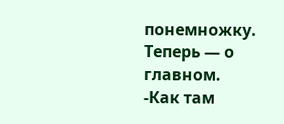понемножку. Теперь — о главном.
-Как там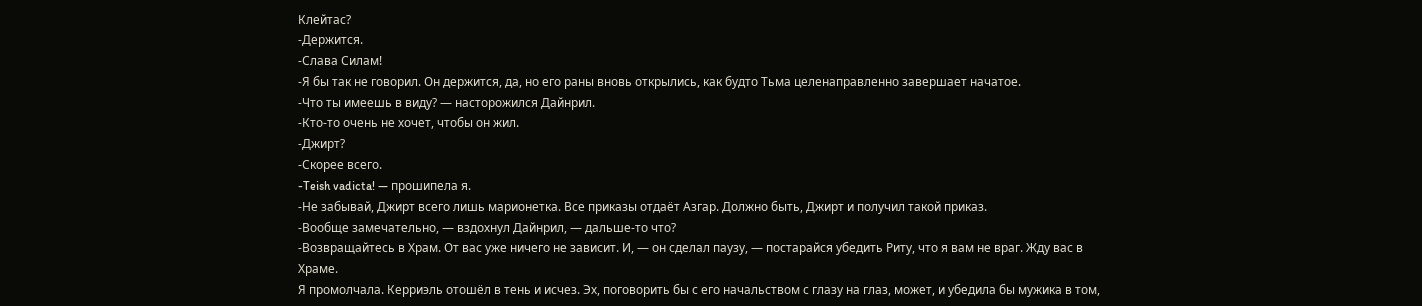Клейтас?
-Держится.
-Слава Силам!
-Я бы так не говорил. Он держится, да, но его раны вновь открылись, как будто Тьма целенаправленно завершает начатое.
-Что ты имеешь в виду? — насторожился Дайнрил.
-Кто-то очень не хочет, чтобы он жил.
-Джирт?
-Скорее всего.
-Teish vadicta! — прошипела я.
-Не забывай, Джирт всего лишь марионетка. Все приказы отдаёт Азгар. Должно быть, Джирт и получил такой приказ.
-Вообще замечательно, — вздохнул Дайнрил, — дальше-то что?
-Возвращайтесь в Храм. От вас уже ничего не зависит. И, — он сделал паузу, — постарайся убедить Риту, что я вам не враг. Жду вас в Храме.
Я промолчала. Керриэль отошёл в тень и исчез. Эх, поговорить бы с его начальством с глазу на глаз, может, и убедила бы мужика в том,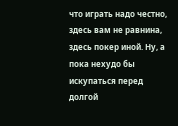что играть надо честно, здесь вам не равнина, здесь покер иной. Ну, а пока нехудо бы искупаться перед долгой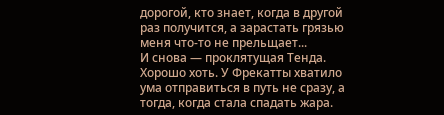дорогой, кто знает, когда в другой раз получится, а зарастать грязью меня что-то не прельщает...
И снова — проклятущая Тенда. Хорошо хоть. У Фрекатты хватило ума отправиться в путь не сразу, а тогда, когда стала спадать жара.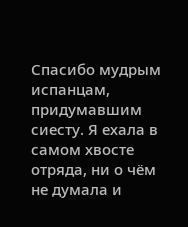Спасибо мудрым испанцам, придумавшим сиесту. Я ехала в самом хвосте отряда, ни о чём не думала и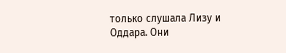только слушала Лизу и Оддара. Они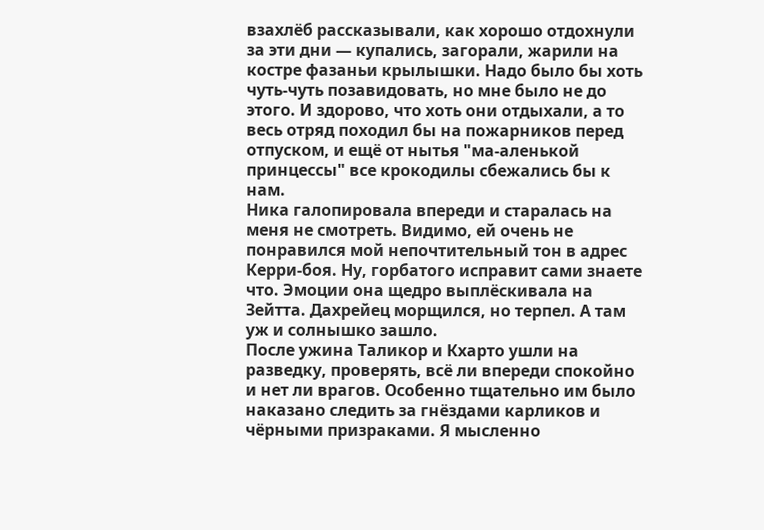взахлёб рассказывали, как хорошо отдохнули за эти дни — купались, загорали, жарили на костре фазаньи крылышки. Надо было бы хоть чуть-чуть позавидовать, но мне было не до этого. И здорово, что хоть они отдыхали, а то весь отряд походил бы на пожарников перед отпуском, и ещё от нытья "ма-аленькой принцессы" все крокодилы сбежались бы к нам.
Ника галопировала впереди и старалась на меня не смотреть. Видимо, ей очень не понравился мой непочтительный тон в адрес Керри-боя. Ну, горбатого исправит сами знаете что. Эмоции она щедро выплёскивала на Зейтта. Дахрейец морщился, но терпел. А там уж и солнышко зашло.
После ужина Таликор и Кхарто ушли на разведку, проверять, всё ли впереди спокойно и нет ли врагов. Особенно тщательно им было наказано следить за гнёздами карликов и чёрными призраками. Я мысленно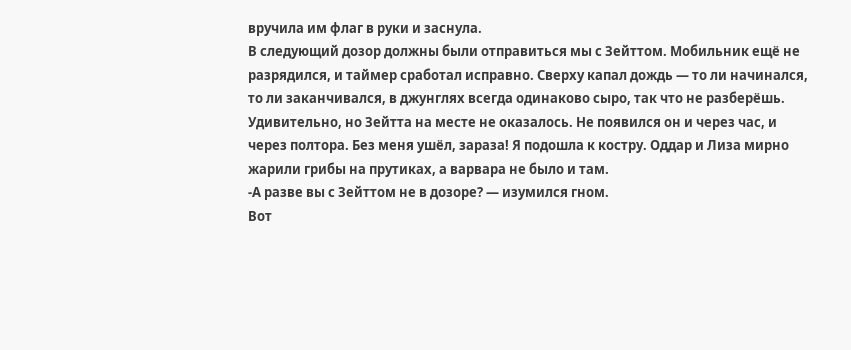вручила им флаг в руки и заснула.
В следующий дозор должны были отправиться мы с Зейттом. Мобильник ещё не разрядился, и таймер сработал исправно. Сверху капал дождь — то ли начинался, то ли заканчивался, в джунглях всегда одинаково сыро, так что не разберёшь. Удивительно, но Зейтта на месте не оказалось. Не появился он и через час, и через полтора. Без меня ушёл, зараза! Я подошла к костру. Оддар и Лиза мирно жарили грибы на прутиках, а варвара не было и там.
-А разве вы с Зейттом не в дозоре? — изумился гном.
Вот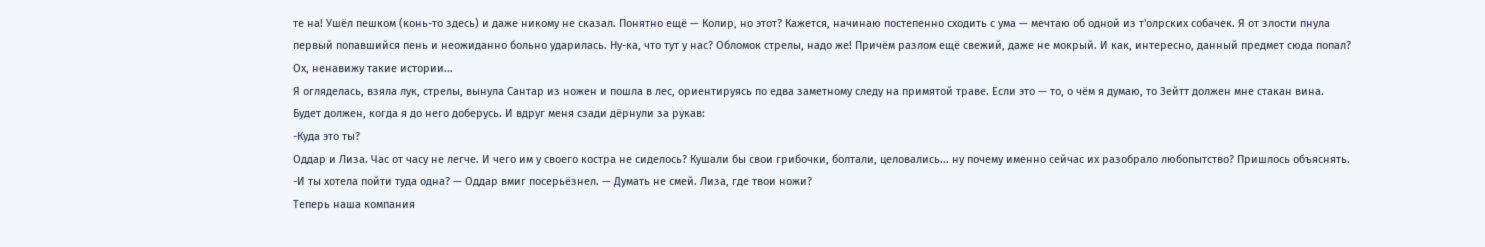те на! Ушёл пешком (конь-то здесь) и даже никому не сказал. Понятно ещё — Колир, но этот? Кажется, начинаю постепенно сходить с ума — мечтаю об одной из т'олрских собачек. Я от злости пнула первый попавшийся пень и неожиданно больно ударилась. Ну-ка, что тут у нас? Обломок стрелы, надо же! Причём разлом ещё свежий, даже не мокрый. И как, интересно, данный предмет сюда попал? Ох, ненавижу такие истории...
Я огляделась, взяла лук, стрелы, вынула Сантар из ножен и пошла в лес, ориентируясь по едва заметному следу на примятой траве. Если это — то, о чём я думаю, то Зейтт должен мне стакан вина. Будет должен, когда я до него доберусь. И вдруг меня сзади дёрнули за рукав:
-Куда это ты?
Оддар и Лиза. Час от часу не легче. И чего им у своего костра не сиделось? Кушали бы свои грибочки, болтали, целовались... ну почему именно сейчас их разобрало любопытство? Пришлось объяснять.
-И ты хотела пойти туда одна? — Оддар вмиг посерьёзнел. — Думать не смей. Лиза, где твои ножи?
Теперь наша компания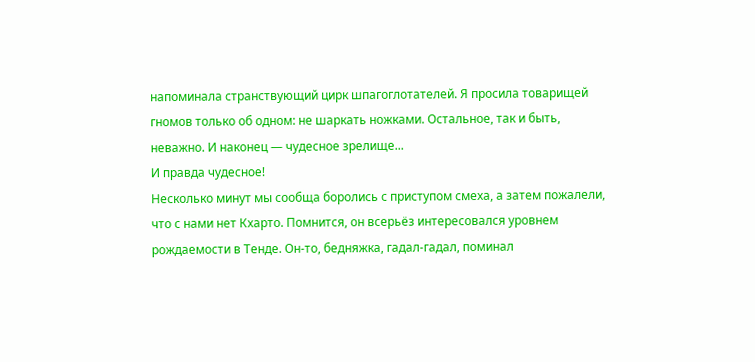напоминала странствующий цирк шпагоглотателей. Я просила товарищей гномов только об одном: не шаркать ножками. Остальное, так и быть, неважно. И наконец — чудесное зрелище...
И правда чудесное!
Несколько минут мы сообща боролись с приступом смеха, а затем пожалели, что с нами нет Кхарто. Помнится, он всерьёз интересовался уровнем рождаемости в Тенде. Он-то, бедняжка, гадал-гадал, поминал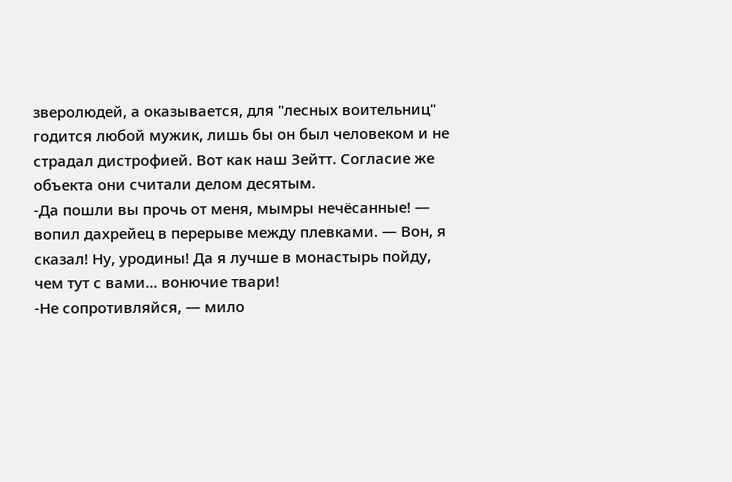зверолюдей, а оказывается, для "лесных воительниц" годится любой мужик, лишь бы он был человеком и не страдал дистрофией. Вот как наш Зейтт. Согласие же объекта они считали делом десятым.
-Да пошли вы прочь от меня, мымры нечёсанные! — вопил дахрейец в перерыве между плевками. — Вон, я сказал! Ну, уродины! Да я лучше в монастырь пойду, чем тут с вами... вонючие твари!
-Не сопротивляйся, — мило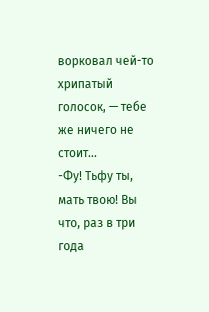ворковал чей-то хрипатый голосок, — тебе же ничего не стоит...
-Фу! Тьфу ты, мать твою! Вы что, раз в три года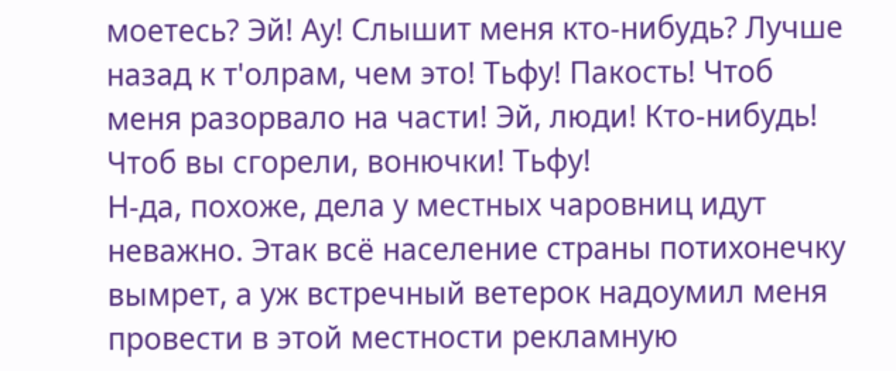моетесь? Эй! Ау! Слышит меня кто-нибудь? Лучше назад к т'олрам, чем это! Тьфу! Пакость! Чтоб меня разорвало на части! Эй, люди! Кто-нибудь! Чтоб вы сгорели, вонючки! Тьфу!
Н-да, похоже, дела у местных чаровниц идут неважно. Этак всё население страны потихонечку вымрет, а уж встречный ветерок надоумил меня провести в этой местности рекламную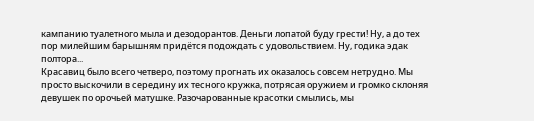кампанию туалетного мыла и дезодорантов. Деньги лопатой буду грести! Ну, а до тех пор милейшим барышням придётся подождать с удовольствием. Ну, годика эдак полтора...
Красавиц было всего четверо, поэтому прогнать их оказалось совсем нетрудно. Мы просто выскочили в середину их тесного кружка, потрясая оружием и громко склоняя девушек по орочьей матушке. Разочарованные красотки смылись, мы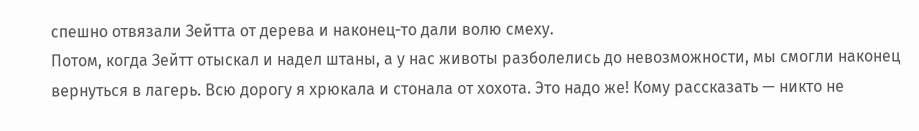спешно отвязали Зейтта от дерева и наконец-то дали волю смеху.
Потом, когда Зейтт отыскал и надел штаны, а у нас животы разболелись до невозможности, мы смогли наконец вернуться в лагерь. Всю дорогу я хрюкала и стонала от хохота. Это надо же! Кому рассказать — никто не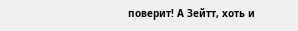поверит! А Зейтт, хоть и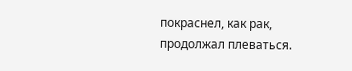покраснел, как рак, продолжал плеваться.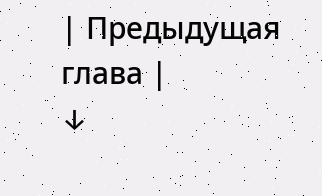| Предыдущая глава |
↓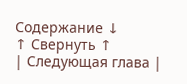Содержание ↓
↑ Свернуть ↑
| Следующая глава |